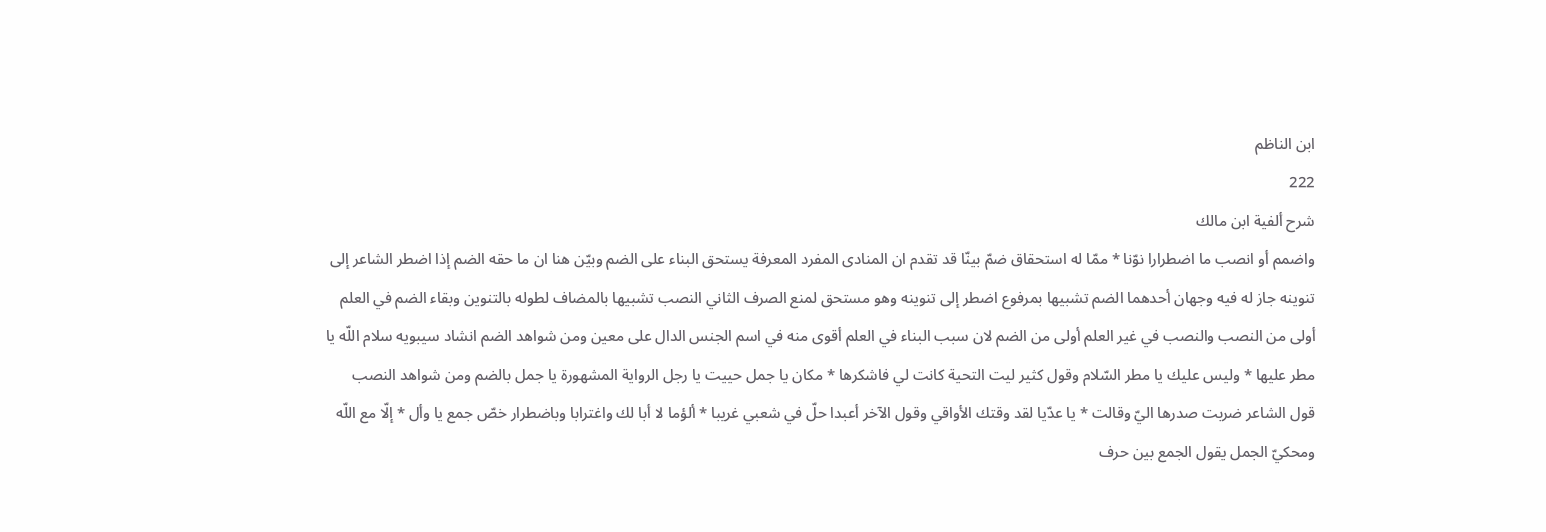ابن الناظم
222
شرح ألفية ابن مالك
واضمم أو انصب ما اضطرارا نوّنا * ممّا له استحقاق ضمّ بينّا قد تقدم ان المنادى المفرد المعرفة يستحق البناء على الضم وبيّن هنا ان ما حقه الضم إذا اضطر الشاعر إلى تنوينه جاز له فيه وجهان أحدهما الضم تشبيها بمرفوع اضطر إلى تنوينه وهو مستحق لمنع الصرف الثاني النصب تشبيها بالمضاف لطوله بالتنوين وبقاء الضم في العلم أولى من النصب والنصب في غير العلم أولى من الضم لان سبب البناء في العلم أقوى منه في اسم الجنس الدال على معين ومن شواهد الضم انشاد سيبويه سلام اللّه يا مطر عليها * وليس عليك يا مطر السّلام وقول كثير ليت التحية كانت لي فاشكرها * مكان يا جمل حييت يا رجل الرواية المشهورة يا جمل بالضم ومن شواهد النصب قول الشاعر ضربت صدرها اليّ وقالت * يا عدّيا لقد وقتك الأواقي وقول الآخر أعبدا حلّ في شعبي غريبا * ألؤما لا أبا لك واغترابا وباضطرار خصّ جمع يا وأل * إلّا مع اللّه ومحكيّ الجمل يقول الجمع بين حرف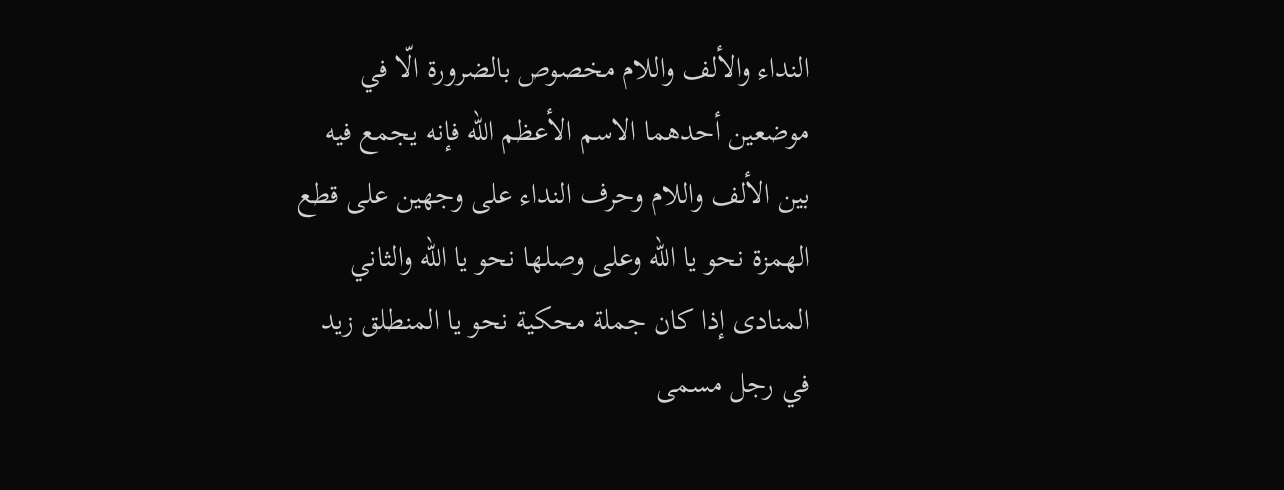النداء والألف واللام مخصوص بالضرورة الّا في موضعين أحدهما الاسم الأعظم اللّه فإنه يجمع فيه بين الألف واللام وحرف النداء على وجهين على قطع الهمزة نحو يا اللّه وعلى وصلها نحو يا اللّه والثاني المنادى إذا كان جملة محكية نحو يا المنطلق زيد في رجل مسمى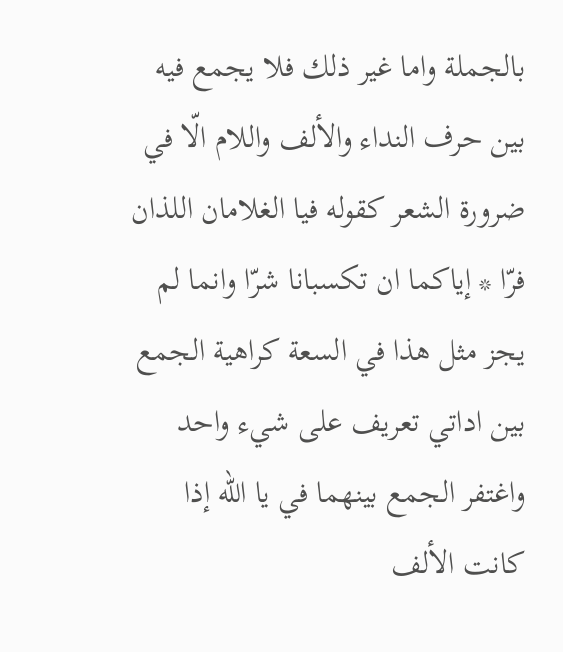بالجملة واما غير ذلك فلا يجمع فيه بين حرف النداء والألف واللام الّا في ضرورة الشعر كقوله فيا الغلامان اللذان فرّا * إياكما ان تكسبانا شرّا وانما لم يجز مثل هذا في السعة كراهية الجمع بين اداتي تعريف على شيء واحد واغتفر الجمع بينهما في يا اللّه إذا كانت الألف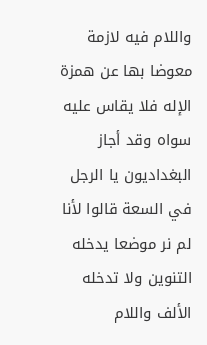واللام فيه لازمة معوضا بها عن همزة الإله فلا يقاس عليه سواه وقد أجاز البغداديون يا الرجل في السعة قالوا لأنا لم نر موضعا يدخله التنوين ولا تدخله الألف واللام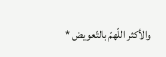والأكثر اللّهمّ بالتّعويض *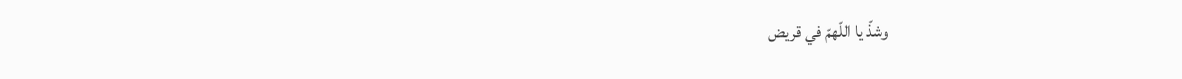وشذّ يا اللّهمّ في قريض